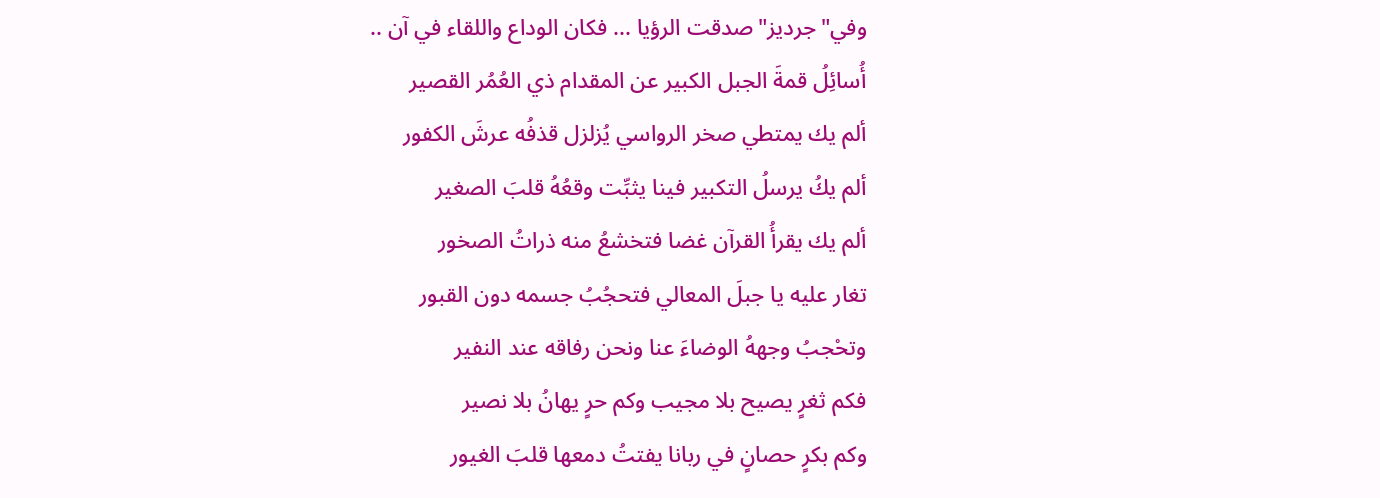وفي"جرديز"صدقت الرؤيا ... فكان الوداع واللقاء في آن ..
أُسائِلُ قمةَ الجبل الكبير عن المقدام ذي العُمُر القصير
ألم يك يمتطي صخر الرواسي يُزلزل قذفُه عرشَ الكفور
ألم يكُ يرسلُ التكبير فينا يثبِّت وقعُهُ قلبَ الصغير
ألم يك يقرأُ القرآن غضا فتخشعُ منه ذراتُ الصخور
تغار عليه يا جبلَ المعالي فتحجُبُ جسمه دون القبور
وتحْجبُ وجههُ الوضاءَ عنا ونحن رفاقه عند النفير
فكم ثغرٍ يصيح بلا مجيب وكم حرٍ يهانُ بلا نصير
وكم بكرٍ حصانٍ في ربانا يفتتُ دمعها قلبَ الغيور